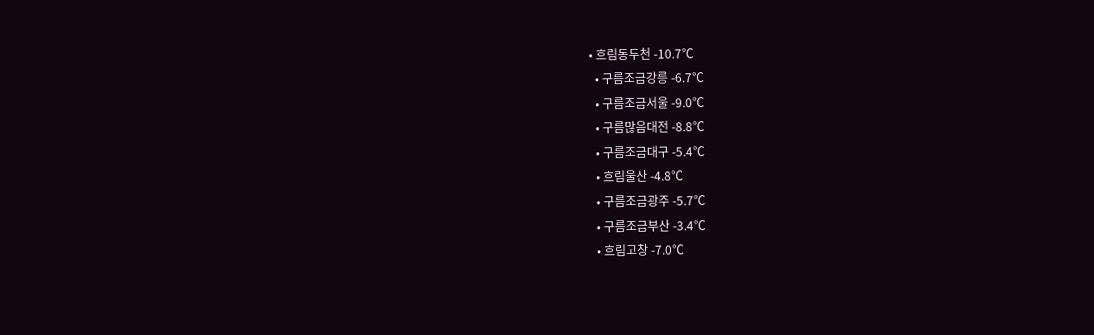• 흐림동두천 -10.7℃
  • 구름조금강릉 -6.7℃
  • 구름조금서울 -9.0℃
  • 구름많음대전 -8.8℃
  • 구름조금대구 -5.4℃
  • 흐림울산 -4.8℃
  • 구름조금광주 -5.7℃
  • 구름조금부산 -3.4℃
  • 흐림고창 -7.0℃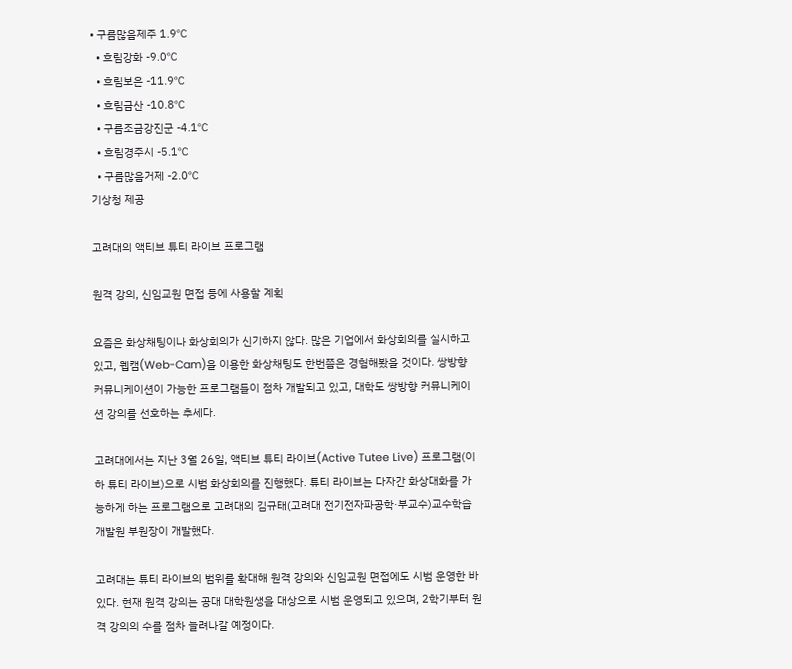• 구름많음제주 1.9℃
  • 흐림강화 -9.0℃
  • 흐림보은 -11.9℃
  • 흐림금산 -10.8℃
  • 구름조금강진군 -4.1℃
  • 흐림경주시 -5.1℃
  • 구름많음거제 -2.0℃
기상청 제공

고려대의 액티브 튜티 라이브 프로그램

원격 강의, 신임교원 면접 등에 사용할 계획

요즘은 화상채팅이나 화상회의가 신기하지 않다. 많은 기업에서 화상회의를 실시하고 있고, 웹캠(Web-Cam)을 이용한 화상채팅도 한번쯤은 경험해봤을 것이다. 쌍방향 커뮤니케이션이 가능한 프로그램들이 점차 개발되고 있고, 대학도 쌍방향 커뮤니케이션 강의를 선호하는 추세다.

고려대에서는 지난 3월 26일, 액티브 튜티 라이브(Active Tutee Live) 프로그램(이하 튜티 라이브)으로 시범 화상회의를 진행했다. 튜티 라이브는 다자간 화상대화를 가능하게 하는 프로그램으로 고려대의 김규태(고려대 전기전자파공학·부교수)교수학습개발원 부원장이 개발했다.

고려대는 튜티 라이브의 범위를 확대해 원격 강의와 신임교원 면접에도 시범 운영한 바 있다. 현재 원격 강의는 공대 대학원생을 대상으로 시범 운영되고 있으며, 2학기부터 원격 강의의 수를 점차 늘려나갈 예정이다.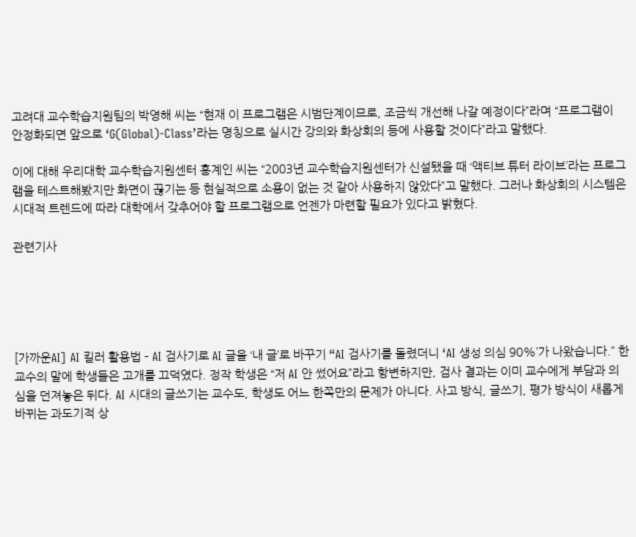고려대 교수학습지원팀의 박영해 씨는 “현재 이 프로그램은 시범단계이므로, 조금씩 개선해 나갈 예정이다”라며 “프로그램이 안정화되면 앞으로 ‘G(Global)-Class’라는 명칭으로 실시간 강의와 화상회의 등에 사용할 것이다”라고 말했다.

이에 대해 우리대학 교수학습지원센터 홍계인 씨는 “2003년 교수학습지원센터가 신설됐을 때 ‘액티브 튜터 라이브’라는 프로그램을 테스트해봤지만 화면이 끊기는 등 현실적으로 소용이 없는 것 같아 사용하지 않았다”고 말했다. 그러나 화상회의 시스템은 시대적 트렌드에 따라 대학에서 갖추어야 할 프로그램으로 언젠가 마련할 필요가 있다고 밝혔다.

관련기사





[가까운AI] AI 킬러 활용법 – AI 검사기로 AI 글을 ‘내 글’로 바꾸기 “AI 검사기를 돌렸더니 ‘AI 생성 의심 90%’가 나왔습니다.” 한 교수의 말에 학생들은 고개를 끄덕였다. 정작 학생은 “저 AI 안 썼어요”라고 항변하지만, 검사 결과는 이미 교수에게 부담과 의심을 던져놓은 뒤다. AI 시대의 글쓰기는 교수도, 학생도 어느 한쪽만의 문제가 아니다. 사고 방식, 글쓰기, 평가 방식이 새롭게 바뀌는 과도기적 상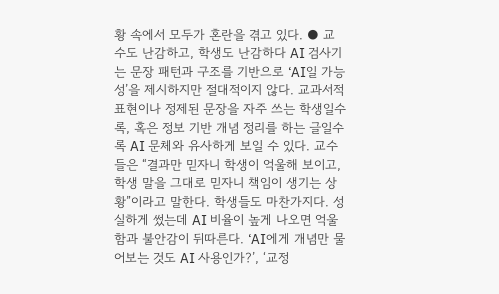황 속에서 모두가 혼란을 겪고 있다. ● 교수도 난감하고, 학생도 난감하다 AI 검사기는 문장 패턴과 구조를 기반으로 ‘AI일 가능성’을 제시하지만 절대적이지 않다. 교과서적 표현이나 정제된 문장을 자주 쓰는 학생일수록, 혹은 정보 기반 개념 정리를 하는 글일수록 AI 문체와 유사하게 보일 수 있다. 교수들은 “결과만 믿자니 학생이 억울해 보이고, 학생 말을 그대로 믿자니 책임이 생기는 상황”이라고 말한다. 학생들도 마찬가지다. 성실하게 썼는데 AI 비율이 높게 나오면 억울함과 불안감이 뒤따른다. ‘AI에게 개념만 물어보는 것도 AI 사용인가?’, ‘교정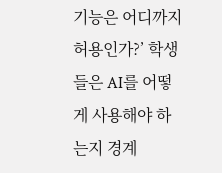기능은 어디까지 허용인가?’ 학생들은 AI를 어떻게 사용해야 하는지 경계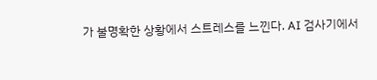가 불명확한 상황에서 스트레스를 느낀다. AI 검사기에서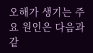오해가 생기는 주요 원인은 다음과 같